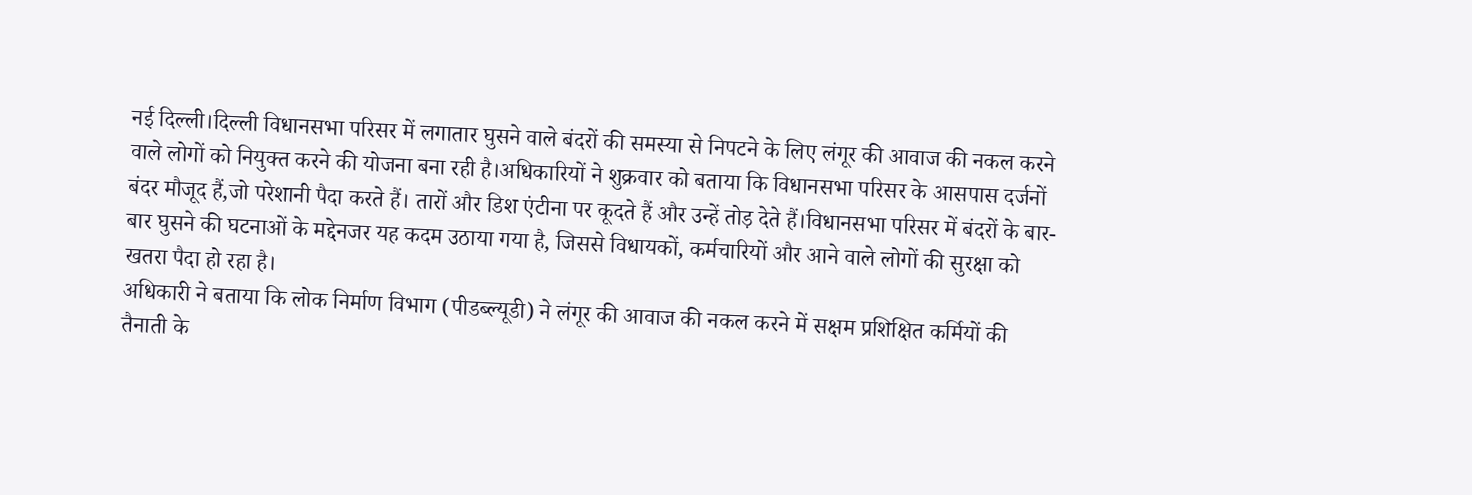नई दिल्ली।दिल्ली विधानसभा परिसर में लगातार घुसने वाले बंदरों की समस्या से निपटने के लिए लंगूर की आवाज की नकल करने वाले लोगों को नियुक्त करने की योजना बना रही है।अधिकारियों ने शुक्रवार को बताया कि विधानसभा परिसर के आसपास दर्जनों बंदर मौजूद हैं,जो परेशानी पैदा करते हैं। तारों और डिश एंटीना पर कूदते हैं और उन्हें तोड़ देते हैं।विधानसभा परिसर में बंदरों के बार-बार घुसने की घटनाओं के मद्देनजर यह कदम उठाया गया है, जिससे विधायकों, कर्मचारियों और आने वाले लोगों की सुरक्षा को खतरा पैदा हो रहा है।
अधिकारी ने बताया कि लोक निर्माण विभाग (पीडब्ल्यूडी) ने लंगूर की आवाज की नकल करने में सक्षम प्रशिक्षित कर्मियों की तैनाती के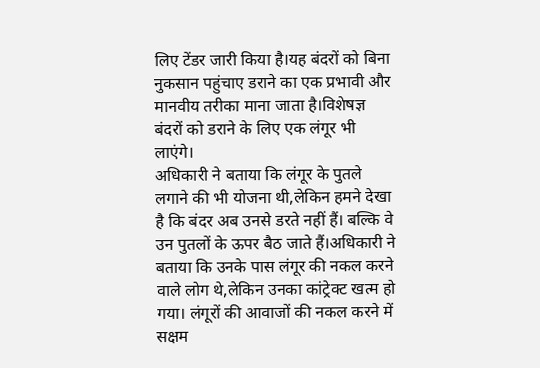लिए टेंडर जारी किया है।यह बंदरों को बिना नुकसान पहुंचाए डराने का एक प्रभावी और मानवीय तरीका माना जाता है।विशेषज्ञ बंदरों को डराने के लिए एक लंगूर भी लाएंगे।
अधिकारी ने बताया कि लंगूर के पुतले लगाने की भी योजना थी,लेकिन हमने देखा है कि बंदर अब उनसे डरते नहीं हैं। बल्कि वे उन पुतलों के ऊपर बैठ जाते हैं।अधिकारी ने बताया कि उनके पास लंगूर की नकल करने वाले लोग थे,लेकिन उनका कांट्रेक्ट खत्म हो गया। लंगूरों की आवाजों की नकल करने में सक्षम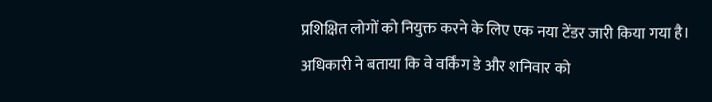प्रशिक्षित लोगों को नियुक्त करने के लिए एक नया टेंडर जारी किया गया है।
अधिकारी ने बताया कि वे वर्किंग डे और शनिवार को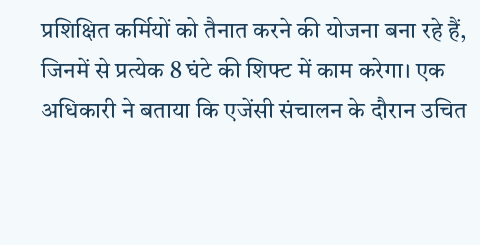प्रशिक्षित कर्मियों को तैनात करने की योजना बना रहे हैं, जिनमें से प्रत्येक 8 घंटे की शिफ्ट में काम करेगा। एक अधिकारी ने बताया कि एजेंसी संचालन के दौरान उचित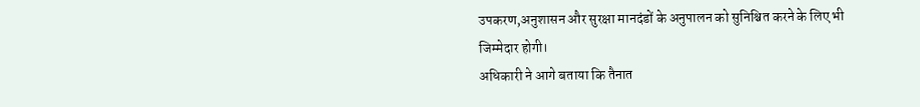उपकरण,अनुशासन और सुरक्षा मानदंडों के अनुपालन को सुनिश्चित करने के लिए भी जिम्मेदार होगी।
अधिकारी ने आगे बताया कि तैनात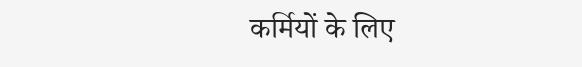कर्मियों के लिए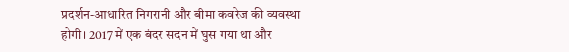प्रदर्शन-आधारित निगरानी और बीमा कवरेज की व्यवस्था होगी। 2017 में एक बंदर सदन में घुस गया था और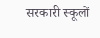सरकारी स्कूलों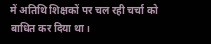में अतिथि शिक्षकों पर चल रही चर्चा को बाधित कर दिया था।